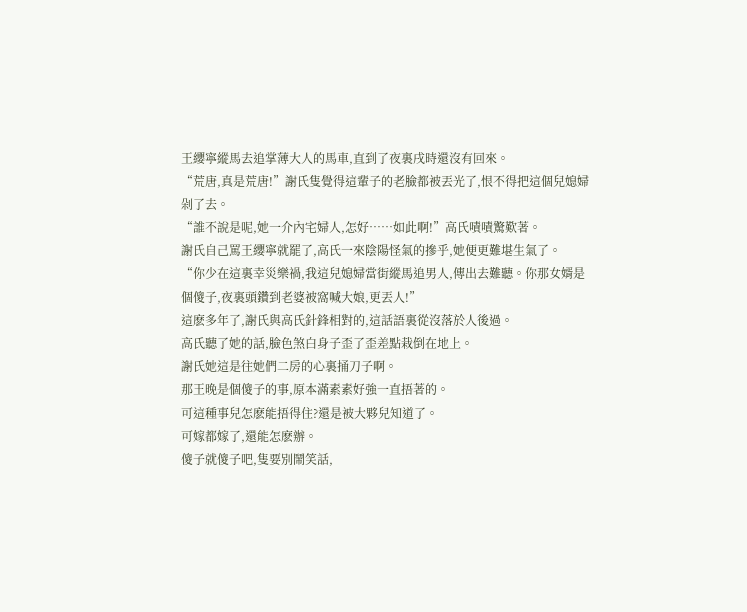王纓寧縱馬去追掌薄大人的馬車,直到了夜裏戌時還沒有回來。
“荒唐,真是荒唐!”謝氏隻覺得這輩子的老臉都被丟光了,恨不得把這個兒媳婦剁了去。
“誰不說是呢,她一介內宅婦人,怎好……如此啊!”高氏嘖嘖驚歎著。
謝氏自己罵王纓寧就罷了,高氏一來陰陽怪氣的摻乎,她便更難堪生氣了。
“你少在這裏幸災樂禍,我這兒媳婦當街縱馬追男人,傳出去難聽。你那女婿是個傻子,夜裏頭鑽到老婆被窩喊大娘,更丟人!”
這麽多年了,謝氏與高氏針鋒相對的,這話語裏從沒落於人後過。
高氏聽了她的話,臉色煞白身子歪了歪差點栽倒在地上。
謝氏她這是往她們二房的心裏捅刀子啊。
那王晚是個傻子的事,原本滿素素好強一直捂著的。
可這種事兒怎麽能捂得住?還是被大夥兒知道了。
可嫁都嫁了,還能怎麽辦。
傻子就傻子吧,隻要別鬧笑話,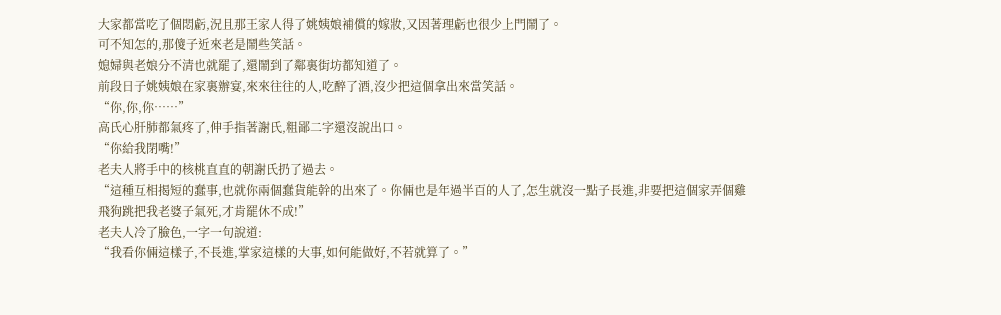大家都當吃了個悶虧,況且那王家人得了姚姨娘補償的嫁妝,又因著理虧也很少上門鬧了。
可不知怎的,那傻子近來老是鬧些笑話。
媳婦與老娘分不清也就罷了,還鬧到了鄰裏街坊都知道了。
前段日子姚姨娘在家裏辦宴,來來往往的人,吃醉了酒,沒少把這個拿出來當笑話。
“你,你,你……”
高氏心肝肺都氣疼了,伸手指著謝氏,粗鄙二字還沒說出口。
“你給我閉嘴!”
老夫人將手中的核桃直直的朝謝氏扔了過去。
“這種互相揭短的蠢事,也就你兩個蠢貨能幹的出來了。你倆也是年過半百的人了,怎生就沒一點子長進,非要把這個家弄個雞飛狗跳把我老婆子氣死,才肯罷休不成!”
老夫人冷了臉色,一字一句說道:
“我看你倆這樣子,不長進,掌家這樣的大事,如何能做好,不若就算了。”